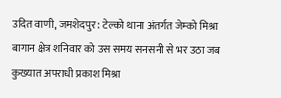उदित वाणी, जमशेदपुर : टेल्को थाना अंतर्गत जेम्को मिश्रा बागान क्षेत्र शनिवार को उस समय सनसनी से भर उठा जब कुख्यात अपराधी प्रकाश मिश्रा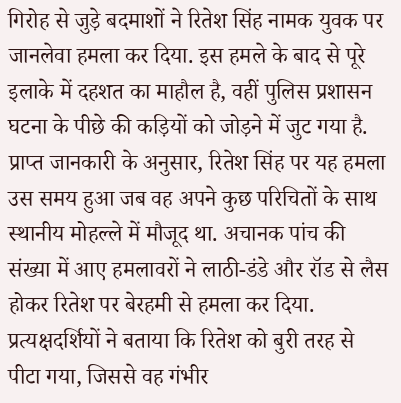गिरोह से जुड़े बदमाशों ने रितेश सिंह नामक युवक पर जानलेवा हमला कर दिया. इस हमले के बाद से पूरे इलाके में दहशत का माहौल है, वहीं पुलिस प्रशासन घटना के पीछे की कड़ियों को जोड़ने में जुट गया है.
प्राप्त जानकारी के अनुसार, रितेश सिंह पर यह हमला उस समय हुआ जब वह अपने कुछ परिचितों के साथ स्थानीय मोहल्ले में मौजूद था. अचानक पांच की संख्या में आए हमलावरों ने लाठी-डंडे और रॉड से लैस होकर रितेश पर बेरहमी से हमला कर दिया. प्रत्यक्षदर्शियों ने बताया कि रितेश को बुरी तरह से पीटा गया, जिससे वह गंभीर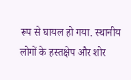रूप से घायल हो गया. स्थानीय लोगों के हस्तक्षेप और शोर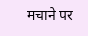मचाने पर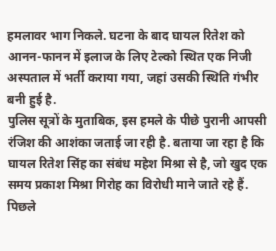हमलावर भाग निकले. घटना के बाद घायल रितेश को आनन-फानन में इलाज के लिए टेल्को स्थित एक निजी अस्पताल में भर्ती कराया गया, जहां उसकी स्थिति गंभीर बनी हुई है.
पुलिस सूत्रों के मुताबिक, इस हमले के पीछे पुरानी आपसी रंजिश की आशंका जताई जा रही है. बताया जा रहा है कि घायल रितेश सिंह का संबंध महेश मिश्रा से है, जो खुद एक समय प्रकाश मिश्रा गिरोह का विरोधी माने जाते रहे हैं. पिछले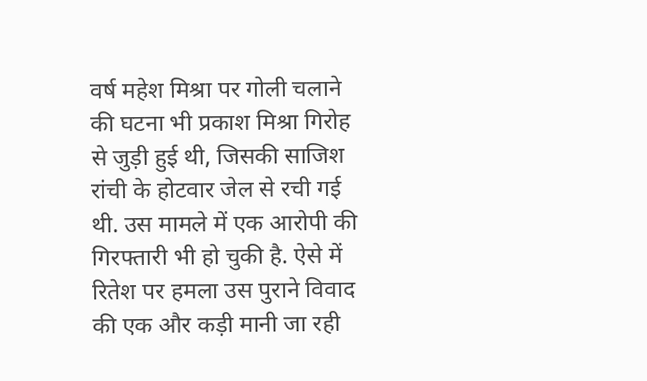वर्ष महेश मिश्रा पर गोली चलाने की घटना भी प्रकाश मिश्रा गिरोह से जुड़ी हुई थी, जिसकी साजिश रांची के होटवार जेल से रची गई थी. उस मामले में एक आरोपी की गिरफ्तारी भी हो चुकी है. ऐसे में रितेश पर हमला उस पुराने विवाद की एक और कड़ी मानी जा रही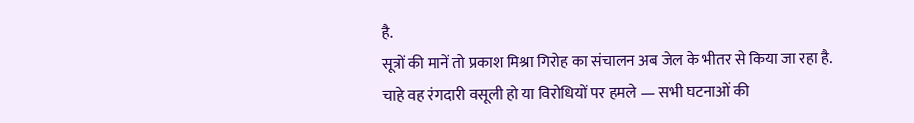है.
सूत्रों की मानें तो प्रकाश मिश्रा गिरोह का संचालन अब जेल के भीतर से किया जा रहा है. चाहे वह रंगदारी वसूली हो या विरोधियों पर हमले — सभी घटनाओं की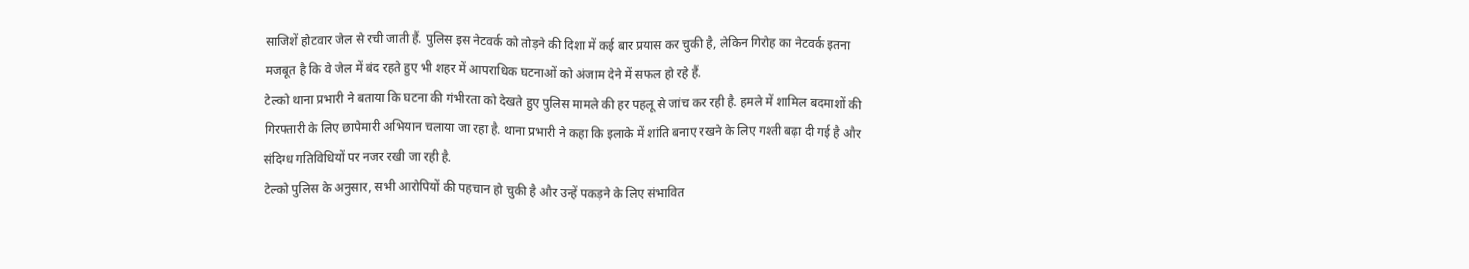साजिशें होटवार जेल से रची जाती हैं. पुलिस इस नेटवर्क को तोड़ने की दिशा में कई बार प्रयास कर चुकी है, लेकिन गिरोह का नेटवर्क इतना मजबूत है कि वे जेल में बंद रहते हुए भी शहर में आपराधिक घटनाओं को अंजाम देने में सफल हो रहे हैं.
टेल्को थाना प्रभारी ने बताया कि घटना की गंभीरता को देखते हुए पुलिस मामले की हर पहलू से जांच कर रही है. हमले में शामिल बदमाशों की गिरफ्तारी के लिए छापेमारी अभियान चलाया जा रहा है. थाना प्रभारी ने कहा कि इलाके में शांति बनाए रखने के लिए गश्ती बढ़ा दी गई है और संदिग्ध गतिविधियों पर नजर रखी जा रही है.
टेल्को पुलिस के अनुसार, सभी आरोपियों की पहचान हो चुकी है और उन्हें पकड़ने के लिए संभावित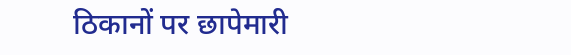ठिकानों पर छापेमारी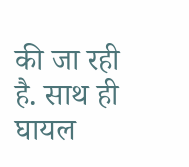की जा रही है. साथ ही घायल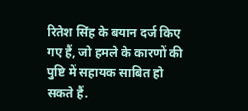रितेश सिंह के बयान दर्ज किए गए हैं, जो हमले के कारणों की पुष्टि में सहायक साबित हो सकते हैं.